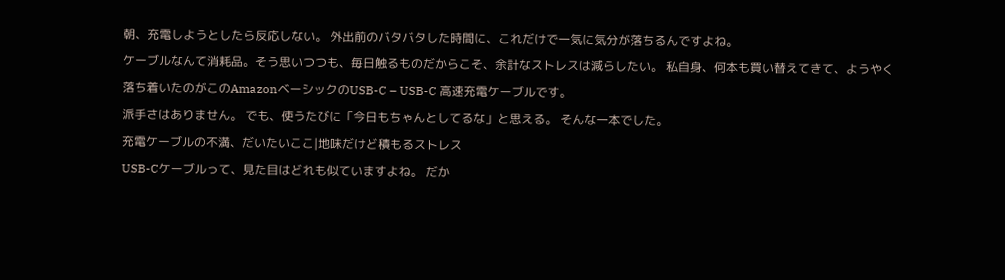朝、充電しようとしたら反応しない。 外出前のバタバタした時間に、これだけで一気に気分が落ちるんですよね。
ケーブルなんて消耗品。そう思いつつも、毎日触るものだからこそ、余計なストレスは減らしたい。 私自身、何本も買い替えてきて、ようやく落ち着いたのがこのAmazonベーシックのUSB-C – USB-C 高速充電ケーブルです。
派手さはありません。 でも、使うたびに「今日もちゃんとしてるな」と思える。 そんな一本でした。
充電ケーブルの不満、だいたいここ|地味だけど積もるストレス
USB-Cケーブルって、見た目はどれも似ていますよね。 だか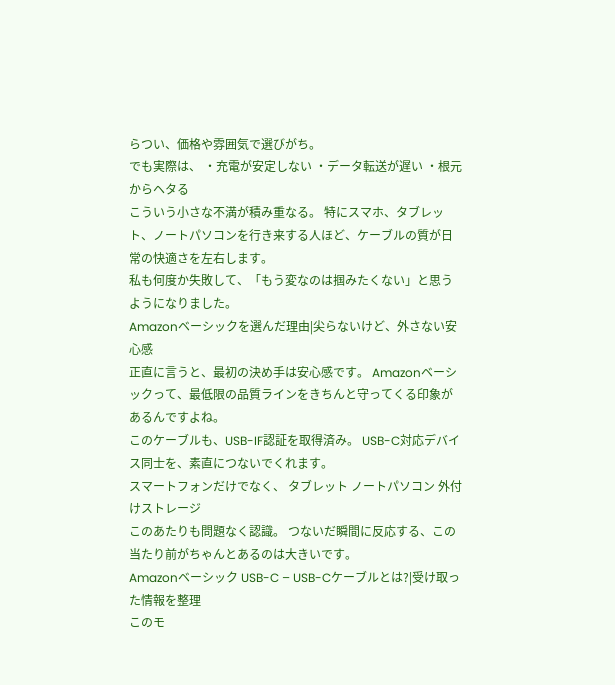らつい、価格や雰囲気で選びがち。
でも実際は、 ・充電が安定しない ・データ転送が遅い ・根元からヘタる
こういう小さな不満が積み重なる。 特にスマホ、タブレット、ノートパソコンを行き来する人ほど、ケーブルの質が日常の快適さを左右します。
私も何度か失敗して、「もう変なのは掴みたくない」と思うようになりました。
Amazonベーシックを選んだ理由|尖らないけど、外さない安心感
正直に言うと、最初の決め手は安心感です。 Amazonベーシックって、最低限の品質ラインをきちんと守ってくる印象があるんですよね。
このケーブルも、USB-IF認証を取得済み。 USB-C対応デバイス同士を、素直につないでくれます。
スマートフォンだけでなく、 タブレット ノートパソコン 外付けストレージ
このあたりも問題なく認識。 つないだ瞬間に反応する、この当たり前がちゃんとあるのは大きいです。
Amazonベーシック USB-C – USB-Cケーブルとは?|受け取った情報を整理
このモ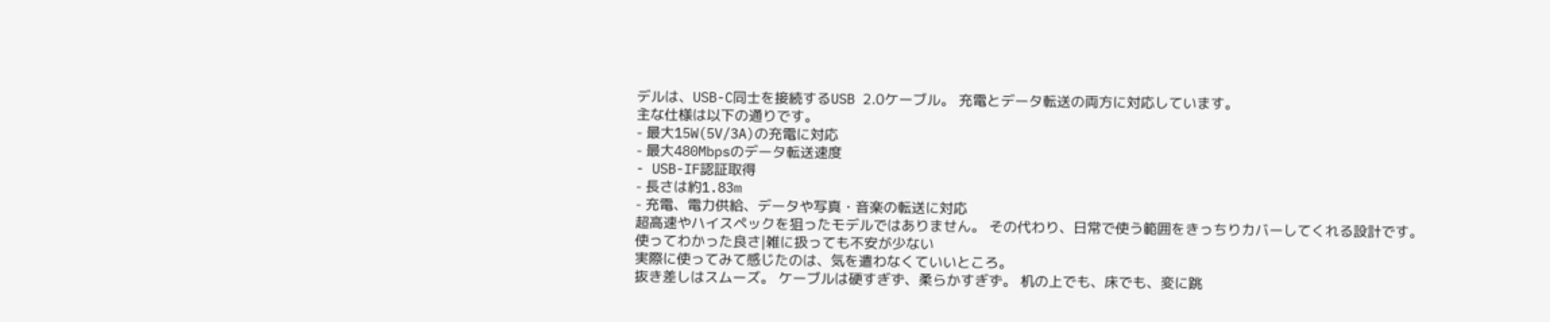デルは、USB-C同士を接続するUSB 2.0ケーブル。 充電とデータ転送の両方に対応しています。
主な仕様は以下の通りです。
- 最大15W(5V/3A)の充電に対応
- 最大480Mbpsのデータ転送速度
- USB-IF認証取得
- 長さは約1.83m
- 充電、電力供給、データや写真・音楽の転送に対応
超高速やハイスペックを狙ったモデルではありません。 その代わり、日常で使う範囲をきっちりカバーしてくれる設計です。
使ってわかった良さ|雑に扱っても不安が少ない
実際に使ってみて感じたのは、気を遣わなくていいところ。
抜き差しはスムーズ。 ケーブルは硬すぎず、柔らかすぎず。 机の上でも、床でも、変に跳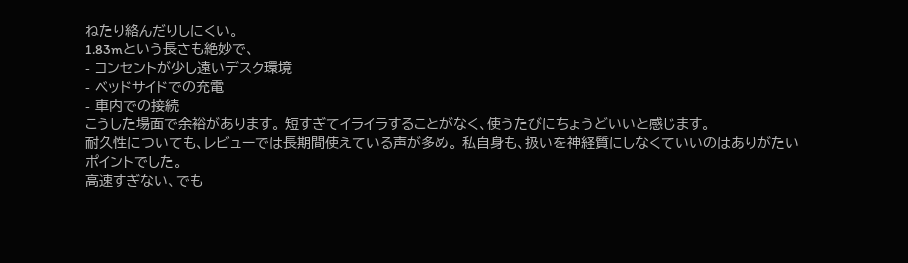ねたり絡んだりしにくい。
1.83mという長さも絶妙で、
- コンセントが少し遠いデスク環境
- ベッドサイドでの充電
- 車内での接続
こうした場面で余裕があります。 短すぎてイライラすることがなく、使うたびにちょうどいいと感じます。
耐久性についても、レビューでは長期間使えている声が多め。 私自身も、扱いを神経質にしなくていいのはありがたいポイントでした。
高速すぎない、でも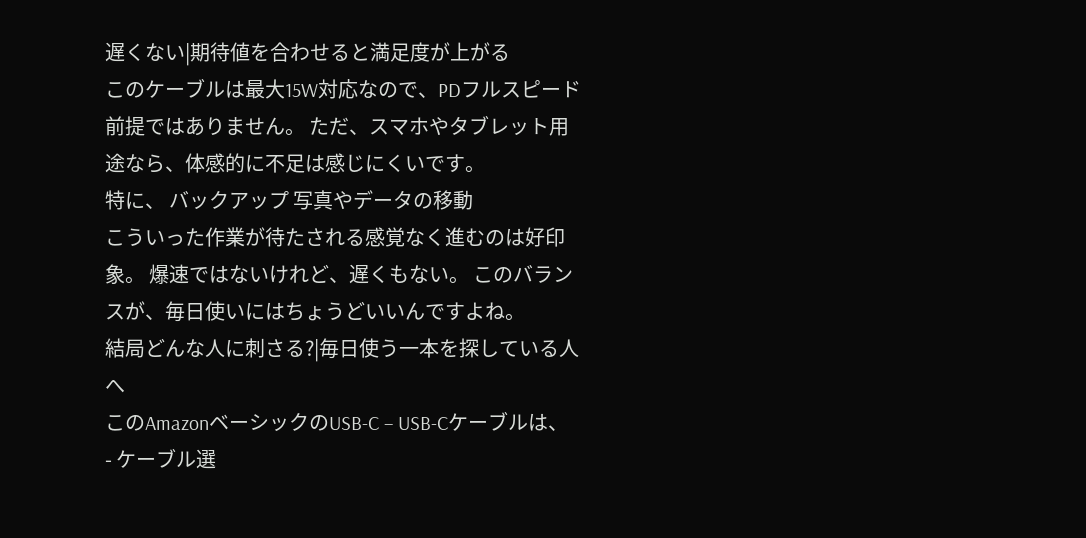遅くない|期待値を合わせると満足度が上がる
このケーブルは最大15W対応なので、PDフルスピード前提ではありません。 ただ、スマホやタブレット用途なら、体感的に不足は感じにくいです。
特に、 バックアップ 写真やデータの移動
こういった作業が待たされる感覚なく進むのは好印象。 爆速ではないけれど、遅くもない。 このバランスが、毎日使いにはちょうどいいんですよね。
結局どんな人に刺さる?|毎日使う一本を探している人へ
このAmazonベーシックのUSB-C – USB-Cケーブルは、
- ケーブル選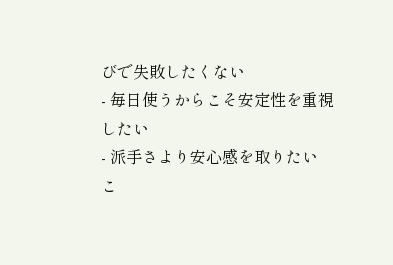びで失敗したくない
- 毎日使うからこそ安定性を重視したい
- 派手さより安心感を取りたい
こ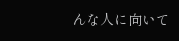んな人に向いて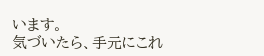います。
気づいたら、手元にこれ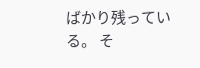ばかり残っている。 そ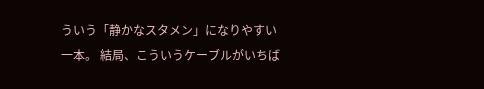ういう「静かなスタメン」になりやすい一本。 結局、こういうケーブルがいちば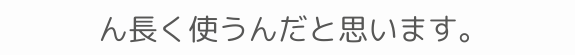ん長く使うんだと思います。